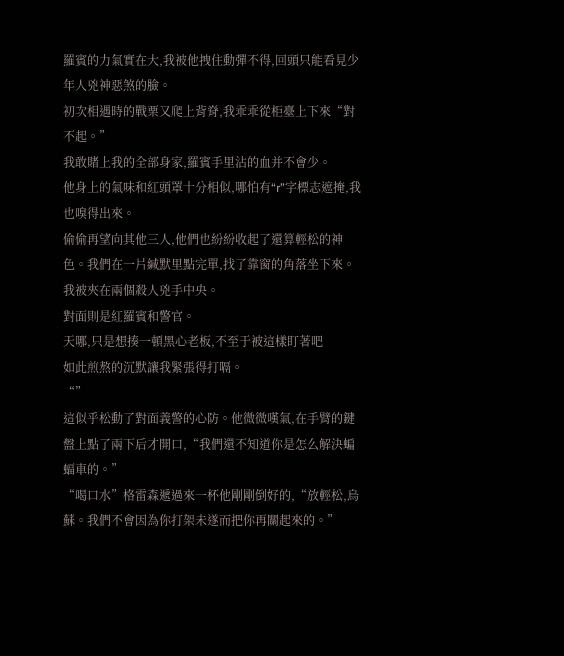羅賓的力氣實在大,我被他拽住動彈不得,回頭只能看見少年人兇神惡煞的臉。
初次相遇時的戰栗又爬上背脊,我乖乖從柜臺上下來“對不起。”
我敢賭上我的全部身家,羅賓手里沾的血并不會少。
他身上的氣味和紅頭罩十分相似,哪怕有“r”字標志遮掩,我也嗅得出來。
偷偷再望向其他三人,他們也紛紛收起了還算輕松的神色。我們在一片緘默里點完單,找了靠窗的角落坐下來。
我被夾在兩個殺人兇手中央。
對面則是紅羅賓和警官。
天哪,只是想揍一頓黑心老板,不至于被這樣盯著吧
如此煎熬的沉默讓我緊張得打嗝。
“”
這似乎松動了對面義警的心防。他微微嘆氣,在手臂的鍵盤上點了兩下后才開口,“我們還不知道你是怎么解決蝙蝠車的。”
“喝口水”格雷森遞過來一杯他剛剛倒好的,“放輕松,烏蘇。我們不會因為你打架未遂而把你再關起來的。”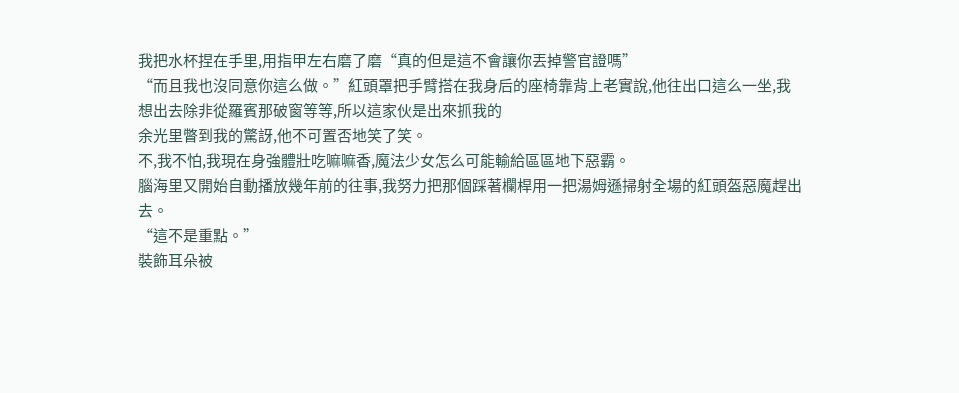我把水杯捏在手里,用指甲左右磨了磨“真的但是這不會讓你丟掉警官證嗎”
“而且我也沒同意你這么做。”紅頭罩把手臂搭在我身后的座椅靠背上老實說,他往出口這么一坐,我想出去除非從羅賓那破窗等等,所以這家伙是出來抓我的
余光里瞥到我的驚訝,他不可置否地笑了笑。
不,我不怕,我現在身強體壯吃嘛嘛香,魔法少女怎么可能輸給區區地下惡霸。
腦海里又開始自動播放幾年前的往事,我努力把那個踩著欄桿用一把湯姆遜掃射全場的紅頭盔惡魔趕出去。
“這不是重點。”
裝飾耳朵被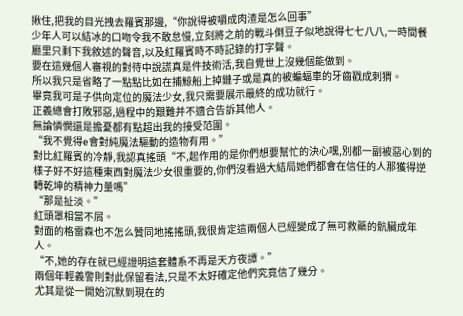揪住,把我的目光拽去羅賓那邊,“你說得被嚼成肉渣是怎么回事”
少年人可以結冰的口吻令我不敢怠慢,立刻將之前的戰斗倒豆子似地說得七七八八,一時間餐廳里只剩下我敘述的聲音,以及紅羅賓時不時記錄的打字聲。
要在這幾個人審視的對待中說謊真是件技術活,我自覺世上沒幾個能做到。
所以我只是省略了一點點比如在捕鯨船上掉鏈子或是真的被蝙蝠車的牙齒戳成刺猬。
畢竟我可是子供向定位的魔法少女,我只需要展示最終的成功就行。
正義總會打敗邪惡,過程中的艱難并不適合告訴其他人。
無論憐憫還是擔憂都有點超出我的接受范圍。
“我不覺得e會對純魔法驅動的造物有用。”
對比紅羅賓的冷靜,我認真搖頭“不,起作用的是你們想要幫忙的決心嘿,別都一副被惡心到的樣子好不好這種東西對魔法少女很重要的,你們沒看過大結局她們都會在信任的人那獲得逆轉乾坤的精神力量嗎”
“那是扯淡。”
紅頭罩相當不屑。
對面的格雷森也不怎么贊同地搖搖頭,我很肯定這兩個人已經變成了無可救藥的骯臟成年人。
“不,她的存在就已經證明這套體系不再是天方夜譚。”
兩個年輕義警則對此保留看法,只是不太好確定他們究竟信了幾分。
尤其是從一開始沉默到現在的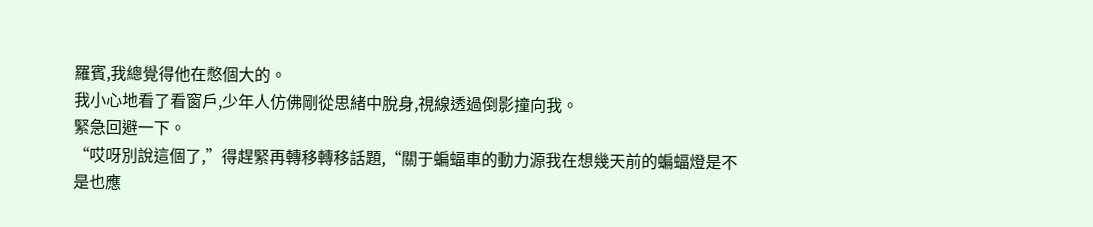羅賓,我總覺得他在憋個大的。
我小心地看了看窗戶,少年人仿佛剛從思緒中脫身,視線透過倒影撞向我。
緊急回避一下。
“哎呀別說這個了,”得趕緊再轉移轉移話題,“關于蝙蝠車的動力源我在想幾天前的蝙蝠燈是不是也應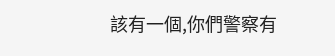該有一個,你們警察有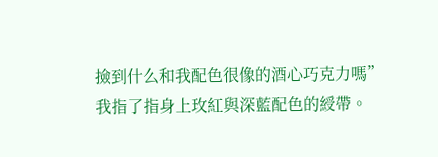撿到什么和我配色很像的酒心巧克力嗎”
我指了指身上玫紅與深藍配色的綬帶。